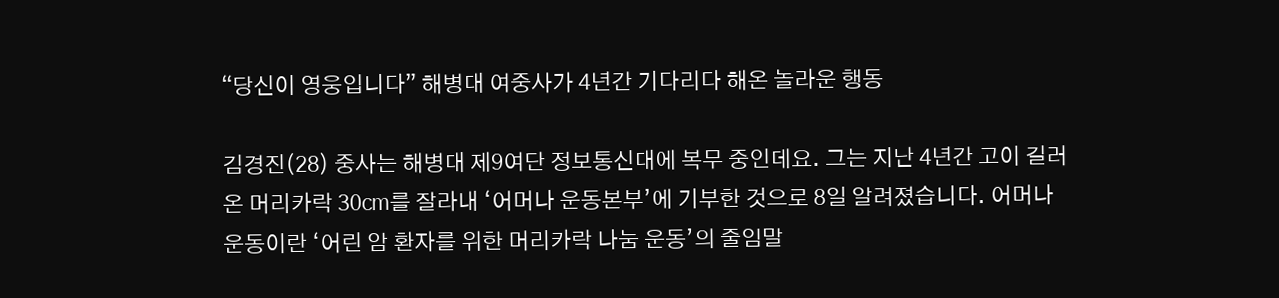“당신이 영웅입니다” 해병대 여중사가 4년간 기다리다 해온 놀라운 행동

김경진(28) 중사는 해병대 제9여단 정보통신대에 복무 중인데요. 그는 지난 4년간 고이 길러온 머리카락 30㎝를 잘라내 ‘어머나 운동본부’에 기부한 것으로 8일 알려졌습니다. 어머나 운동이란 ‘어린 암 환자를 위한 머리카락 나눔 운동’의 줄임말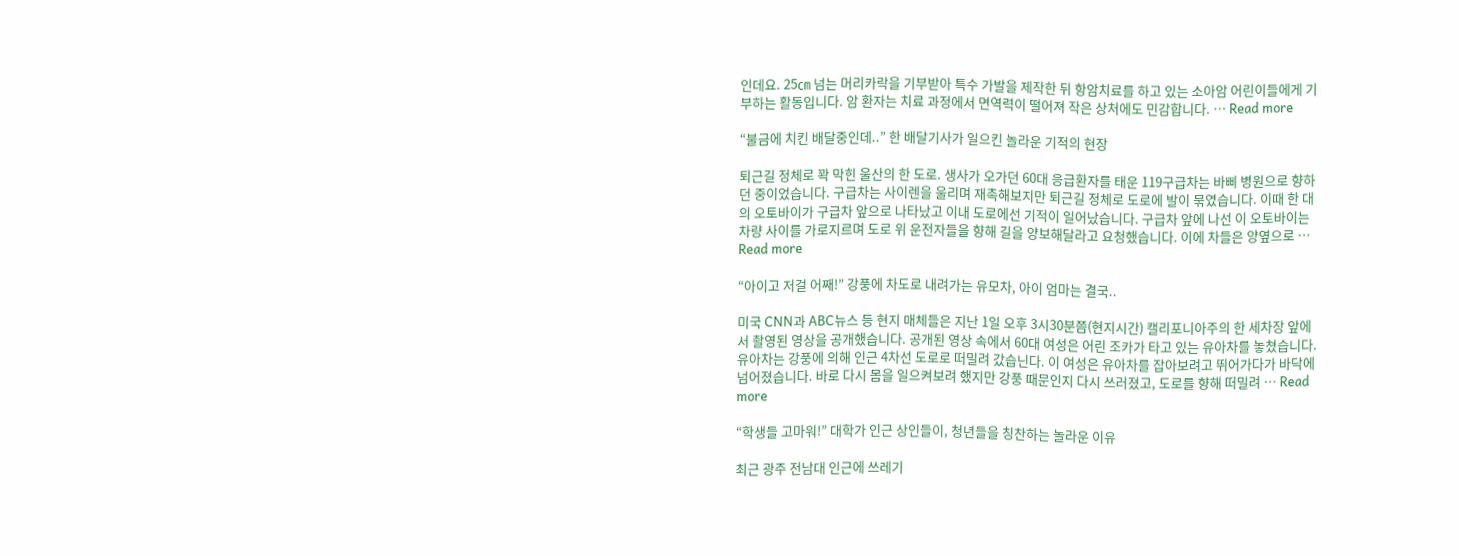인데요. 25㎝ 넘는 머리카락을 기부받아 특수 가발을 제작한 뒤 항암치료를 하고 있는 소아암 어린이들에게 기부하는 활동입니다. 암 환자는 치료 과정에서 면역력이 떨어져 작은 상처에도 민감합니다. … Read more

“불금에 치킨 배달중인데..” 한 배달기사가 일으킨 놀라운 기적의 현장

퇴근길 정체로 꽉 막힌 울산의 한 도로. 생사가 오가던 60대 응급환자를 태운 119구급차는 바삐 병원으로 향하던 중이었습니다. 구급차는 사이렌을 울리며 재촉해보지만 퇴근길 정체로 도로에 발이 묶였습니다. 이때 한 대의 오토바이가 구급차 앞으로 나타났고 이내 도로에선 기적이 일어났습니다. 구급차 앞에 나선 이 오토바이는 차량 사이를 가로지르며 도로 위 운전자들을 향해 길을 양보해달라고 요청했습니다. 이에 차들은 양옆으로 … Read more

“아이고 저걸 어째!” 강풍에 차도로 내려가는 유모차, 아이 엄마는 결국..

미국 CNN과 ABC뉴스 등 현지 매체들은 지난 1일 오후 3시30분쯤(현지시간) 캘리포니아주의 한 세차장 앞에서 촬영된 영상을 공개했습니다. 공개된 영상 속에서 60대 여성은 어린 조카가 타고 있는 유아차를 놓쳤습니다. 유아차는 강풍에 의해 인근 4차선 도로로 떠밀려 갔습닌다. 이 여성은 유아차를 잡아보려고 뛰어가다가 바닥에 넘어졌습니다. 바로 다시 몸을 일으켜보려 했지만 강풍 때문인지 다시 쓰러졌고, 도로를 향해 떠밀려 … Read more

“학생들 고마워!” 대학가 인근 상인들이, 청년들을 칭찬하는 놀라운 이유

최근 광주 전남대 인근에 쓰레기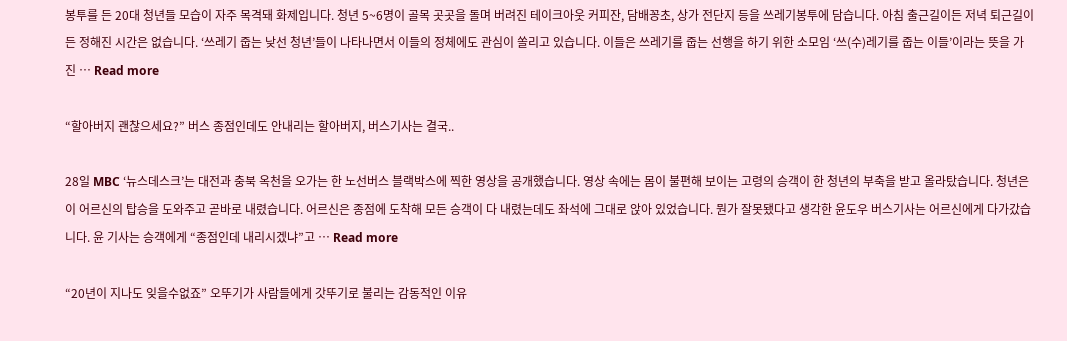봉투를 든 20대 청년들 모습이 자주 목격돼 화제입니다. 청년 5~6명이 골목 곳곳을 돌며 버려진 테이크아웃 커피잔, 담배꽁초, 상가 전단지 등을 쓰레기봉투에 담습니다. 아침 출근길이든 저녁 퇴근길이든 정해진 시간은 없습니다. ‘쓰레기 줍는 낮선 청년’들이 나타나면서 이들의 정체에도 관심이 쏠리고 있습니다. 이들은 쓰레기를 줍는 선행을 하기 위한 소모임 ‘쓰(수)레기를 줍는 이들’이라는 뜻을 가진 … Read more

“할아버지 괜찮으세요?” 버스 종점인데도 안내리는 할아버지, 버스기사는 결국..

28일 MBC ‘뉴스데스크’는 대전과 충북 옥천을 오가는 한 노선버스 블랙박스에 찍한 영상을 공개했습니다. 영상 속에는 몸이 불편해 보이는 고령의 승객이 한 청년의 부축을 받고 올라탔습니다. 청년은 이 어르신의 탑승을 도와주고 곧바로 내렸습니다. 어르신은 종점에 도착해 모든 승객이 다 내렸는데도 좌석에 그대로 앉아 있었습니다. 뭔가 잘못됐다고 생각한 윤도우 버스기사는 어르신에게 다가갔습니다. 윤 기사는 승객에게 “종점인데 내리시겠냐”고 … Read more

“20년이 지나도 잊을수없죠” 오뚜기가 사람들에게 갓뚜기로 불리는 감동적인 이유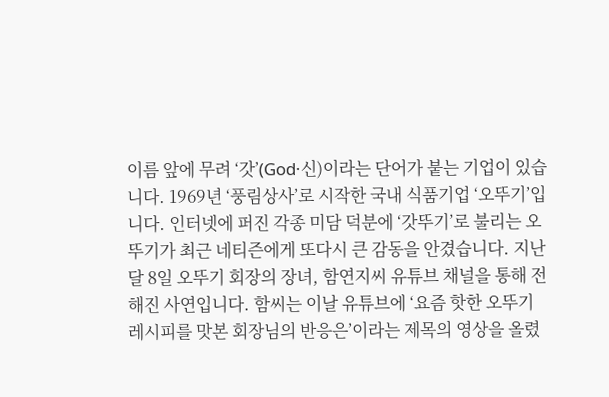이름 앞에 무려 ‘갓’(God·신)이라는 단어가 붙는 기업이 있습니다. 1969년 ‘풍림상사’로 시작한 국내 식품기업 ‘오뚜기’입니다. 인터넷에 퍼진 각종 미담 덕분에 ‘갓뚜기’로 불리는 오뚜기가 최근 네티즌에게 또다시 큰 감동을 안겼습니다. 지난달 8일 오뚜기 회장의 장녀, 함연지씨 유튜브 채널을 통해 전해진 사연입니다. 함씨는 이날 유튜브에 ‘요즘 핫한 오뚜기 레시피를 맛본 회장님의 반응은’이라는 제목의 영상을 올렸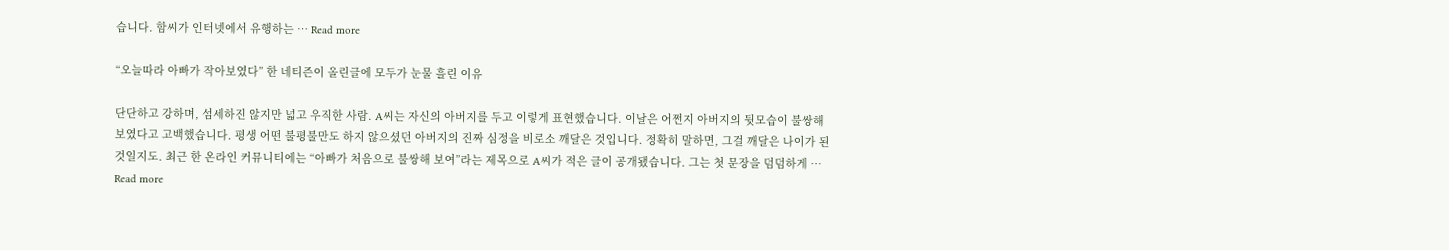습니다. 함씨가 인터넷에서 유행하는 … Read more

“오늘따라 아빠가 작아보였다” 한 네티즌이 올린글에 모두가 눈물 흘린 이유

단단하고 강하며, 섬세하진 않지만 넓고 우직한 사람. A씨는 자신의 아버지를 두고 이렇게 표현했습니다. 이날은 어쩐지 아버지의 뒷모습이 불쌍해 보였다고 고백했습니다. 평생 어떤 불평불만도 하지 않으셨던 아버지의 진짜 심정을 비로소 깨달은 것입니다. 정확히 말하면, 그걸 깨달은 나이가 된 것일지도. 최근 한 온라인 커뮤니티에는 “아빠가 처음으로 불쌍해 보여”라는 제목으로 A씨가 적은 글이 공개됐습니다. 그는 첫 문장을 덤덤하게 … Read more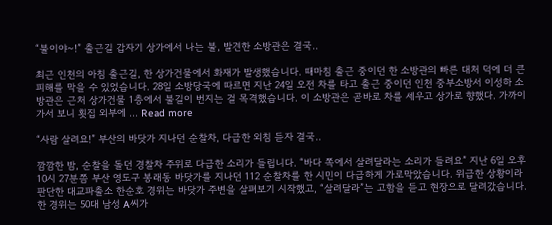“불이야~!” 출근길 갑자기 상가에서 나는 불, 발견한 소방관은 결국..

최근 인천의 아침 출근길, 한 상가건물에서 화재가 발생했습니다. 때마침 출근 중이던 한 소방관의 빠른 대처 덕에 더 큰 피해를 막을 수 있었습니다. 28일 소방당국에 따르면 지난 24일 오전 차를 타고 출근 중이던 인천 중부소방서 이성하 소방관은 근처 상가건물 1층에서 불길이 번지는 걸 목격했습니다. 이 소방관은 곧바로 차를 세우고 상가로 향했다. 가까이 가서 보니 횟집 외부에 … Read more

“사람 살려요!” 부산의 바닷가 지나던 순찰차, 다급한 외침 듣자 결국..

깜깜한 밤, 순찰을 돌던 경찰차 주위로 다급한 소리가 들립니다. “바다 쪽에서 살려달라는 소리가 들려요” 지난 6일 오후 10시 27분쯤 부산 영도구 봉래동 바닷가를 지나던 112 순찰차를 한 시민이 다급하게 가로막았습니다. 위급한 상황이라 판단한 대교파출소 한순호 경위는 바닷가 주변을 살펴보기 시작했고, “살려달라”는 고함을 듣고 현장으로 달려갔습니다. 한 경위는 50대 남성 A씨가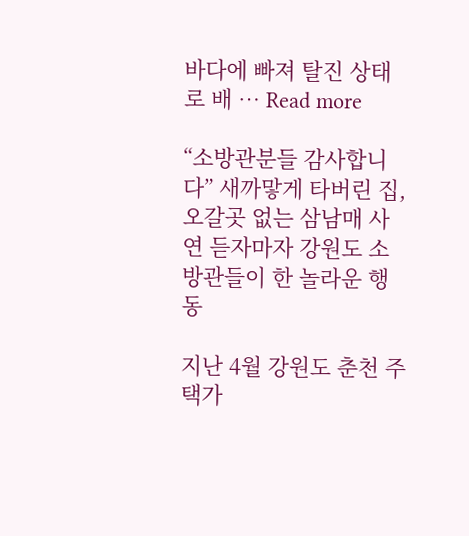바다에 빠져 탈진 상태로 배 … Read more

“소방관분들 감사합니다” 새까맣게 타버린 집, 오갈곳 없는 삼남매 사연 듣자마자 강원도 소방관들이 한 놀라운 행동

지난 4월 강원도 춘천 주택가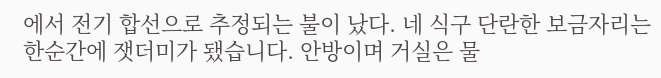에서 전기 합선으로 추정되는 불이 났다. 네 식구 단란한 보금자리는 한순간에 잿더미가 됐습니다. 안방이며 거실은 물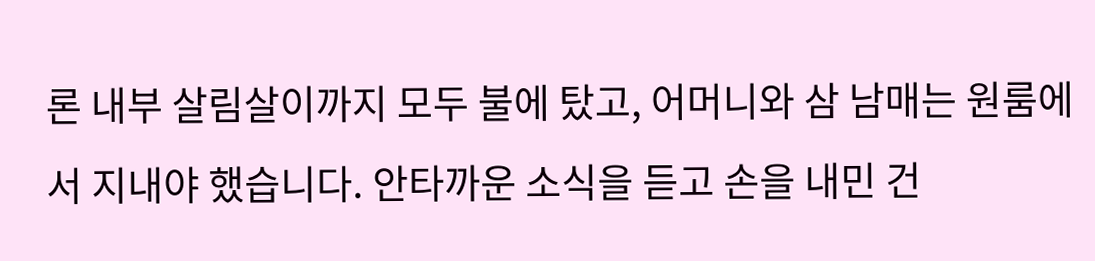론 내부 살림살이까지 모두 불에 탔고, 어머니와 삼 남매는 원룸에서 지내야 했습니다. 안타까운 소식을 듣고 손을 내민 건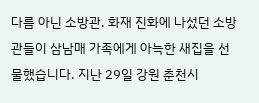다름 아닌 소방관. 화재 진화에 나섰던 소방관들이 삼남매 가족에게 아늑한 새집을 선물했습니다. 지난 29일 강원 춘천시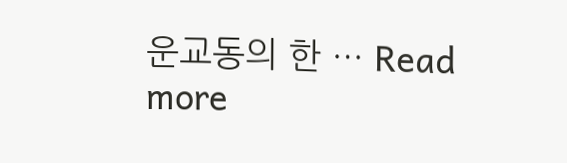운교동의 한 … Read more